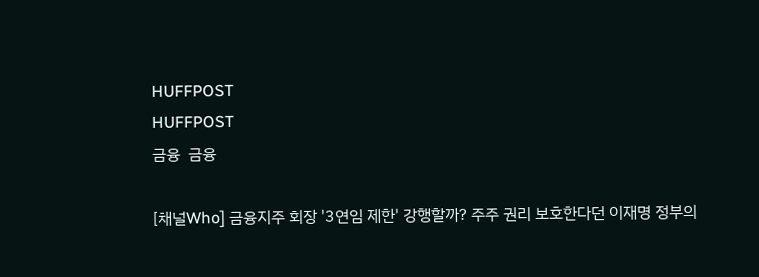HUFFPOST
HUFFPOST
금융  금융

[채널Who] 금융지주 회장 '3연임 제한' 강행할까? 주주 권리 보호한다던 이재명 정부의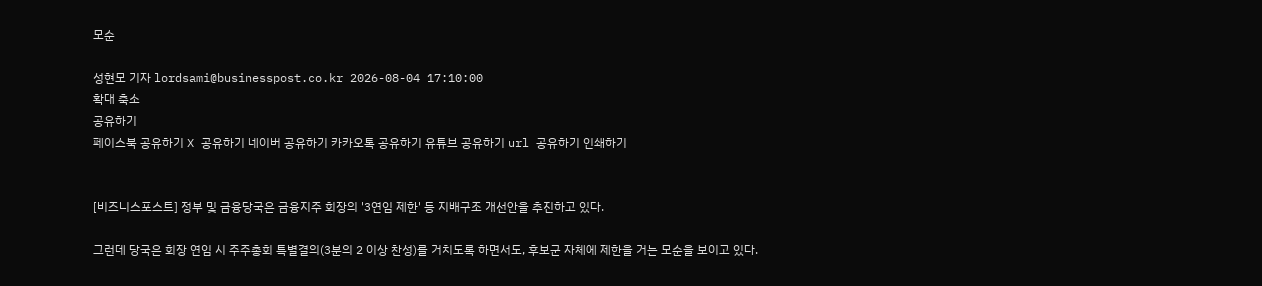모순

성현모 기자 lordsami@businesspost.co.kr 2026-08-04 17:10:00
확대 축소
공유하기
페이스북 공유하기 X 공유하기 네이버 공유하기 카카오톡 공유하기 유튜브 공유하기 url 공유하기 인쇄하기


[비즈니스포스트] 정부 및 금융당국은 금융지주 회장의 '3연임 제한' 등 지배구조 개선안을 추진하고 있다.

그런데 당국은 회장 연임 시 주주총회 특별결의(3분의 2 이상 찬성)를 거치도록 하면서도, 후보군 자체에 제한을 거는 모순을 보이고 있다.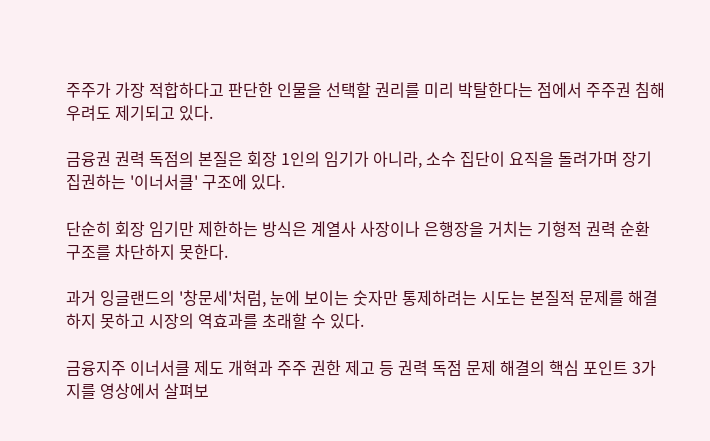주주가 가장 적합하다고 판단한 인물을 선택할 권리를 미리 박탈한다는 점에서 주주권 침해 우려도 제기되고 있다.

금융권 권력 독점의 본질은 회장 1인의 임기가 아니라, 소수 집단이 요직을 돌려가며 장기 집권하는 '이너서클' 구조에 있다.

단순히 회장 임기만 제한하는 방식은 계열사 사장이나 은행장을 거치는 기형적 권력 순환 구조를 차단하지 못한다.

과거 잉글랜드의 '창문세'처럼, 눈에 보이는 숫자만 통제하려는 시도는 본질적 문제를 해결하지 못하고 시장의 역효과를 초래할 수 있다.

금융지주 이너서클 제도 개혁과 주주 권한 제고 등 권력 독점 문제 해결의 핵심 포인트 3가지를 영상에서 살펴보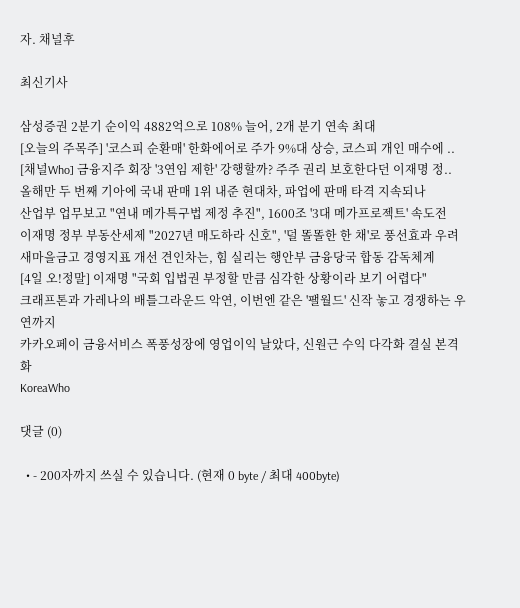자. 채널후

최신기사

삼성증권 2분기 순이익 4882억으로 108% 늘어, 2개 분기 연속 최대
[오늘의 주목주] '코스피 순환매' 한화에어로 주가 9%대 상승, 코스피 개인 매수에 ..
[채널Who] 금융지주 회장 '3연임 제한' 강행할까? 주주 권리 보호한다던 이재명 정..
올해만 두 번째 기아에 국내 판매 1위 내준 현대차, 파업에 판매 타격 지속되나
산업부 업무보고 "연내 메가특구법 제정 추진", 1600조 '3대 메가프로젝트' 속도전
이재명 정부 부동산세제 "2027년 매도하라 신호", '덜 똘똘한 한 채'로 풍선효과 우려
새마을금고 경영지표 개선 견인차는, 힘 실리는 행안부 금융당국 합동 감독체계
[4일 오!정말] 이재명 "국회 입법권 부정할 만큼 심각한 상황이라 보기 어렵다"
크래프톤과 가레나의 배틀그라운드 악연, 이번엔 같은 '팰월드' 신작 놓고 경쟁하는 우연까지
카카오페이 금융서비스 폭풍성장에 영업이익 날았다, 신원근 수익 다각화 결실 본격화
KoreaWho

댓글 (0)

  • - 200자까지 쓰실 수 있습니다. (현재 0 byte / 최대 400byte)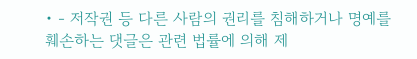• - 저작권 등 다른 사람의 권리를 침해하거나 명예를 훼손하는 댓글은 관련 법률에 의해 제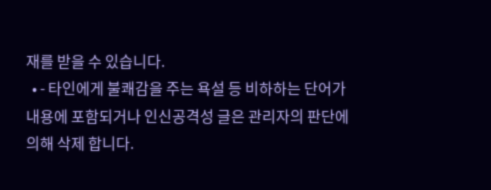재를 받을 수 있습니다.
  • - 타인에게 불쾌감을 주는 욕설 등 비하하는 단어가 내용에 포함되거나 인신공격성 글은 관리자의 판단에 의해 삭제 합니다.